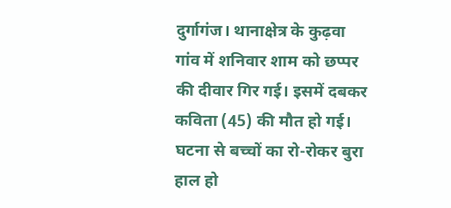दुर्गागंज। थानाक्षेत्र के कुढ़वा गांव में शनिवार शाम को छप्पर की दीवार गिर गई। इसमें दबकर कविता (45) की मौत हो गई। घटना से बच्चों का रो-रोकर बुरा हाल हो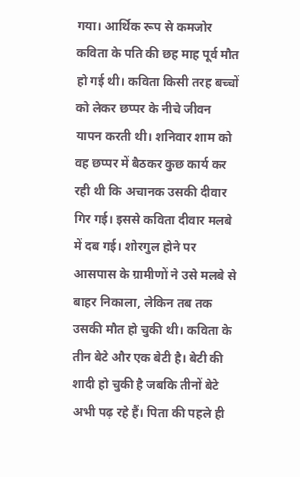गया। आर्थिक रूप से कमजोर कविता के पति की छह माह पूर्व मौत हो गई थी। कविता किसी तरह बच्चों को लेकर छप्पर के नीचे जीवन यापन करती थी। शनिवार शाम को वह छप्पर में बैठकर कुछ कार्य कर रही थी कि अचानक उसकी दीवार गिर गई। इससे कविता दीवार मलबे में दब गई। शोरगुल होने पर आसपास के ग्रामीणों ने उसे मलबे से बाहर निकाला, लेकिन तब तक उसकी मौत हो चुकी थी। कविता के तीन बेटे और एक बेटी है। बेटी की शादी हो चुकी है जबकि तीनों बेटे अभी पढ़ रहे हैं। पिता की पहले ही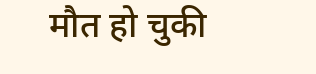मौत हो चुकी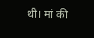थी। मां की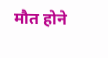मौत होने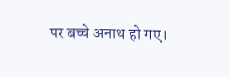पर बच्चे अनाथ हो गए।